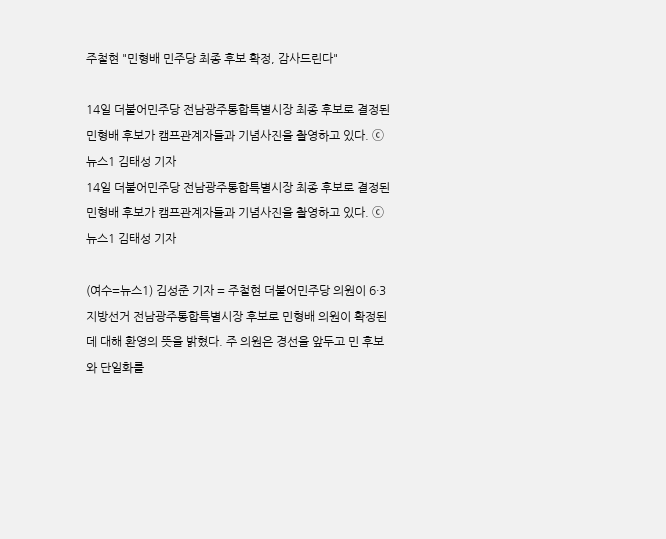주철현 "민형배 민주당 최종 후보 확정, 감사드린다"

14일 더불어민주당 전남광주통합특별시장 최종 후보로 결정된 민형배 후보가 캠프관계자들과 기념사진을 촬영하고 있다. ⓒ 뉴스1 김태성 기자
14일 더불어민주당 전남광주통합특별시장 최종 후보로 결정된 민형배 후보가 캠프관계자들과 기념사진을 촬영하고 있다. ⓒ 뉴스1 김태성 기자

(여수=뉴스1) 김성준 기자 = 주철현 더불어민주당 의원이 6·3지방선거 전남광주통합특별시장 후보로 민형배 의원이 확정된데 대해 환영의 뜻을 밝혔다. 주 의원은 경선을 앞두고 민 후보와 단일화를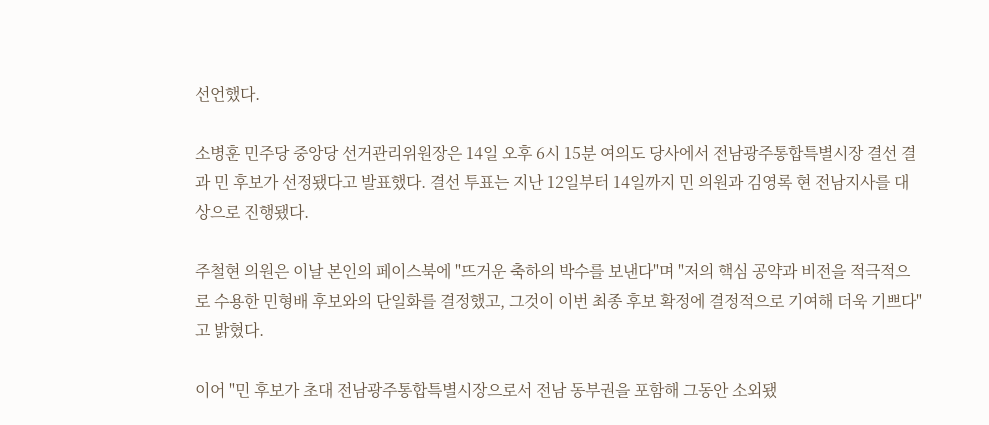선언했다.

소병훈 민주당 중앙당 선거관리위원장은 14일 오후 6시 15분 여의도 당사에서 전남광주통합특별시장 결선 결과 민 후보가 선정됐다고 발표했다. 결선 투표는 지난 12일부터 14일까지 민 의원과 김영록 현 전남지사를 대상으로 진행됐다.

주철현 의원은 이날 본인의 페이스북에 "뜨거운 축하의 박수를 보낸다"며 "저의 핵심 공약과 비전을 적극적으로 수용한 민형배 후보와의 단일화를 결정했고, 그것이 이번 최종 후보 확정에 결정적으로 기여해 더욱 기쁘다"고 밝혔다.

이어 "민 후보가 초대 전남광주통합특별시장으로서 전남 동부권을 포함해 그동안 소외됐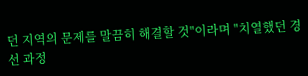던 지역의 문제를 말끔히 해결할 것"이라며 "치열했던 경선 과정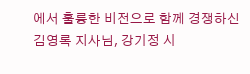에서 훌륭한 비전으로 함께 경쟁하신 김영록 지사님, 강기정 시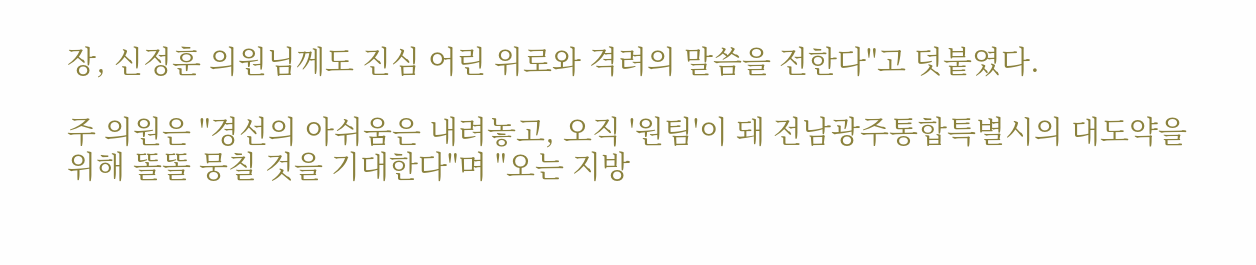장, 신정훈 의원님께도 진심 어린 위로와 격려의 말씀을 전한다"고 덧붙였다.

주 의원은 "경선의 아쉬움은 내려놓고, 오직 '원팀'이 돼 전남광주통합특별시의 대도약을 위해 똘똘 뭉칠 것을 기대한다"며 "오는 지방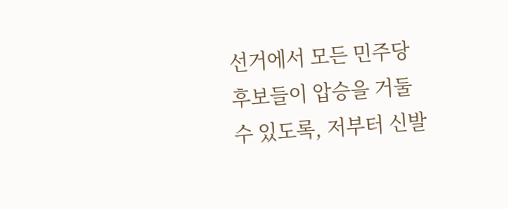선거에서 모든 민주당 후보들이 압승을 거둘 수 있도록, 저부터 신발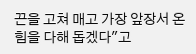끈을 고쳐 매고 가장 앞장서 온 힘을 다해 돕겠다"고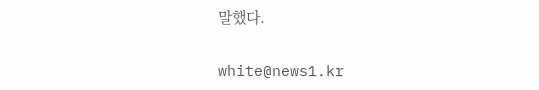말했다.

white@news1.kr